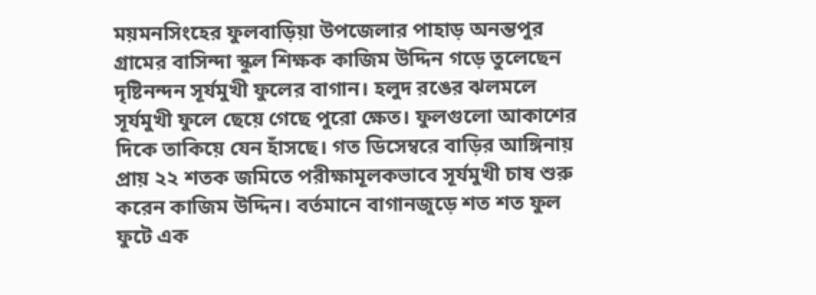ময়মনসিংহের ফুলবাড়িয়া উপজেলার পাহাড় অনন্তপুর গ্রামের বাসিন্দা স্কুল শিক্ষক কাজিম উদ্দিন গড়ে তুলেছেন দৃষ্টিনন্দন সূর্যমুখী ফুলের বাগান। হলুদ রঙের ঝলমলে সূর্যমুখী ফুলে ছেয়ে গেছে পুরো ক্ষেত। ফুলগুলো আকাশের দিকে তাকিয়ে যেন হাঁসছে। গত ডিসেম্বরে বাড়ির আঙ্গিনায় প্রায় ২২ শতক জমিতে পরীক্ষামূলকভাবে সূর্যমুখী চাষ শুরু করেন কাজিম উদ্দিন। বর্তমানে বাগানজুড়ে শত শত ফুল ফুটে এক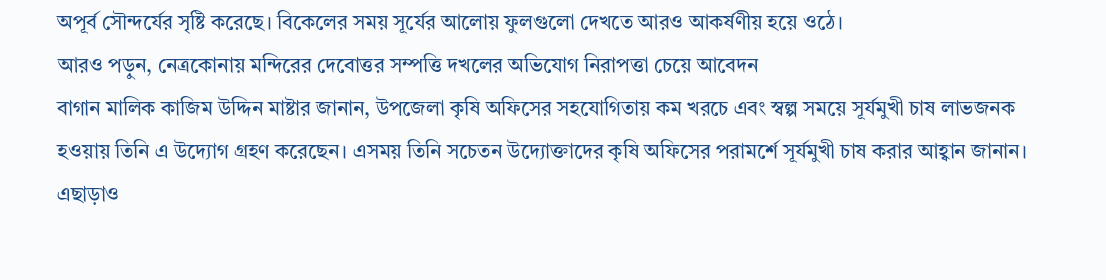অপূর্ব সৌন্দর্যের সৃষ্টি করেছে। বিকেলের সময় সূর্যের আলোয় ফুলগুলো দেখতে আরও আকর্ষণীয় হয়ে ওঠে।
আরও পড়ুন, নেত্রকোনায় মন্দিরের দেবোত্তর সম্পত্তি দখলের অভিযোগ নিরাপত্তা চেয়ে আবেদন
বাগান মালিক কাজিম উদ্দিন মাষ্টার জানান, উপজেলা কৃষি অফিসের সহযোগিতায় কম খরচে এবং স্বল্প সময়ে সূর্যমুখী চাষ লাভজনক হওয়ায় তিনি এ উদ্যোগ গ্রহণ করেছেন। এসময় তিনি সচেতন উদ্যোক্তাদের কৃষি অফিসের পরামর্শে সূর্যমুখী চাষ করার আহ্বান জানান। এছাড়াও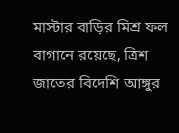মাস্টার বাড়ির মিশ্র ফল বাগানে রয়েছে, ত্রিশ জাতের বিদেশি আঙ্গুর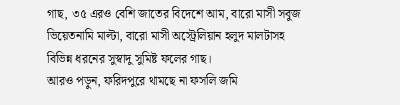গাছ, ৩৫ এরও বেশি জাতের বিদেশে আম, বারো মাসী সবুজ ভিয়েতনামি মাল্টা, বারো মাসী অস্ট্রেলিয়ান হলুদ মালটাসহ বিভিন্ন ধরনের সুস্বাদু সুমিষ্ট ফলের গাছ।
আরও পড়ুন, ফরিদপুরে থামছে না ফসলি জমি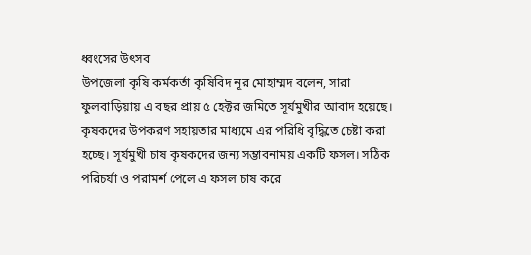ধ্বংসের উৎসব
উপজেলা কৃষি কর্মকর্তা কৃষিবিদ নূর মোহাম্মদ বলেন, সারা ফুলবাড়িয়ায় এ বছর প্রায় ৫ হেক্টর জমিতে সূর্যমুখীর আবাদ হয়েছে। কৃষকদের উপকরণ সহায়তার মাধ্যমে এর পরিধি বৃদ্ধিতে চেষ্টা করা হচ্ছে। সূর্যমুখী চাষ কৃষকদের জন্য সম্ভাবনাময় একটি ফসল। সঠিক পরিচর্যা ও পরামর্শ পেলে এ ফসল চাষ করে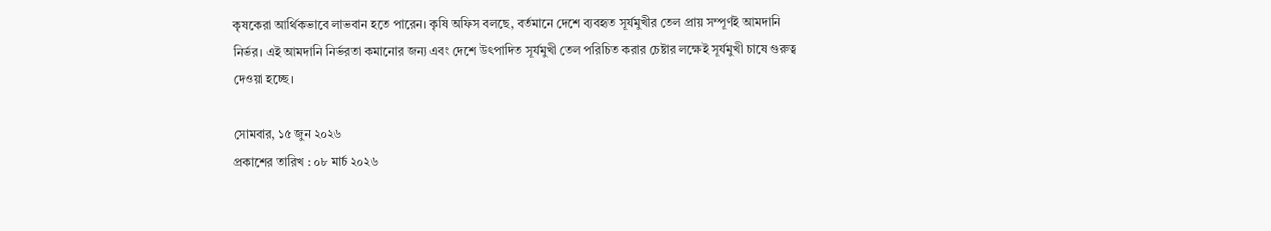কৃষকেরা আর্থিকভাবে লাভবান হতে পারেন। কৃষি অফিস বলছে, বর্তমানে দেশে ব্যবহৃত সূর্যমুখীর তেল প্রায় সম্পূর্ণই আমদানি নির্ভর। এই আমদানি নির্ভরতা কমানোর জন্য এবং দেশে উৎপাদিত সূর্যমুখী তেল পরিচিত করার চেষ্টার লক্ষেই সূর্যমুখী চাষে গুরুত্ব দেওয়া হচ্ছে।

সোমবার, ১৫ জুন ২০২৬
প্রকাশের তারিখ : ০৮ মার্চ ২০২৬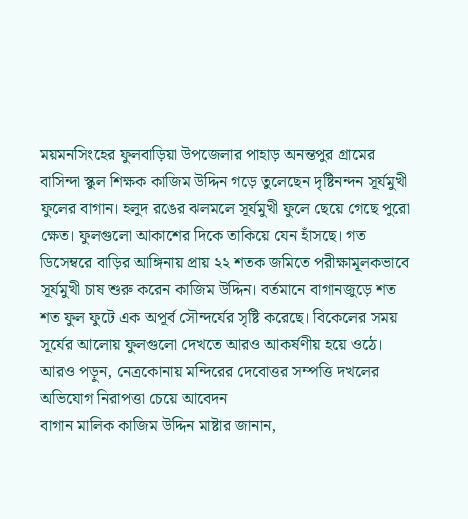ময়মনসিংহের ফুলবাড়িয়া উপজেলার পাহাড় অনন্তপুর গ্রামের বাসিন্দা স্কুল শিক্ষক কাজিম উদ্দিন গড়ে তুলেছেন দৃষ্টিনন্দন সূর্যমুখী ফুলের বাগান। হলুদ রঙের ঝলমলে সূর্যমুখী ফুলে ছেয়ে গেছে পুরো ক্ষেত। ফুলগুলো আকাশের দিকে তাকিয়ে যেন হাঁসছে। গত ডিসেম্বরে বাড়ির আঙ্গিনায় প্রায় ২২ শতক জমিতে পরীক্ষামূলকভাবে সূর্যমুখী চাষ শুরু করেন কাজিম উদ্দিন। বর্তমানে বাগানজুড়ে শত শত ফুল ফুটে এক অপূর্ব সৌন্দর্যের সৃষ্টি করেছে। বিকেলের সময় সূর্যের আলোয় ফুলগুলো দেখতে আরও আকর্ষণীয় হয়ে ওঠে।
আরও পড়ুন, নেত্রকোনায় মন্দিরের দেবোত্তর সম্পত্তি দখলের অভিযোগ নিরাপত্তা চেয়ে আবেদন
বাগান মালিক কাজিম উদ্দিন মাষ্টার জানান,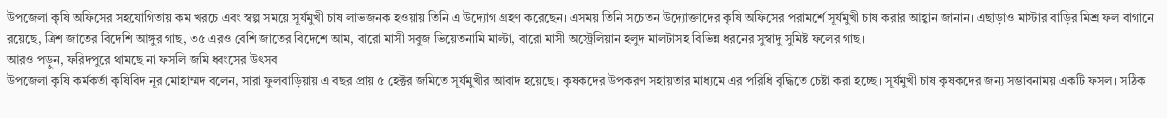উপজেলা কৃষি অফিসের সহযোগিতায় কম খরচে এবং স্বল্প সময়ে সূর্যমুখী চাষ লাভজনক হওয়ায় তিনি এ উদ্যোগ গ্রহণ করেছেন। এসময় তিনি সচেতন উদ্যোক্তাদের কৃষি অফিসের পরামর্শে সূর্যমুখী চাষ করার আহ্বান জানান। এছাড়াও মাস্টার বাড়ির মিশ্র ফল বাগানে রয়েছে, ত্রিশ জাতের বিদেশি আঙ্গুর গাছ, ৩৫ এরও বেশি জাতের বিদেশে আম, বারো মাসী সবুজ ভিয়েতনামি মাল্টা, বারো মাসী অস্ট্রেলিয়ান হলুদ মালটাসহ বিভিন্ন ধরনের সুস্বাদু সুমিষ্ট ফলের গাছ।
আরও পড়ুন, ফরিদপুরে থামছে না ফসলি জমি ধ্বংসের উৎসব
উপজেলা কৃষি কর্মকর্তা কৃষিবিদ নূর মোহাম্মদ বলেন, সারা ফুলবাড়িয়ায় এ বছর প্রায় ৫ হেক্টর জমিতে সূর্যমুখীর আবাদ হয়েছে। কৃষকদের উপকরণ সহায়তার মাধ্যমে এর পরিধি বৃদ্ধিতে চেষ্টা করা হচ্ছে। সূর্যমুখী চাষ কৃষকদের জন্য সম্ভাবনাময় একটি ফসল। সঠিক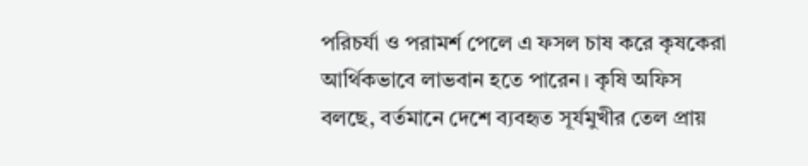পরিচর্যা ও পরামর্শ পেলে এ ফসল চাষ করে কৃষকেরা আর্থিকভাবে লাভবান হতে পারেন। কৃষি অফিস বলছে, বর্তমানে দেশে ব্যবহৃত সূর্যমুখীর তেল প্রায়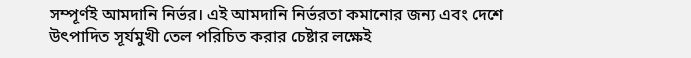সম্পূর্ণই আমদানি নির্ভর। এই আমদানি নির্ভরতা কমানোর জন্য এবং দেশে উৎপাদিত সূর্যমুখী তেল পরিচিত করার চেষ্টার লক্ষেই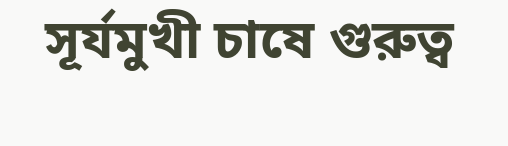সূর্যমুখী চাষে গুরুত্ব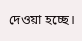দেওয়া হচ্ছে।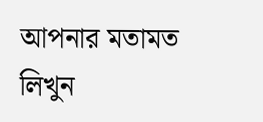আপনার মতামত লিখুন